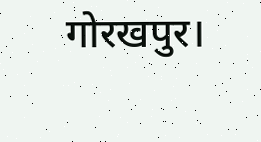गोरखपुर।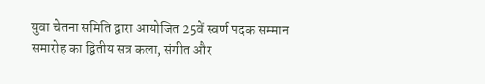युवा चेतना समिति द्वारा आयोजित 25वें स्वर्ण पदक सम्मान समारोह का द्वितीय सत्र कला, संगीत और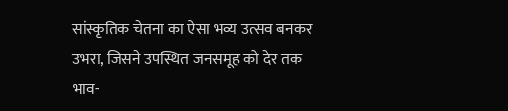सांस्कृतिक चेतना का ऐसा भव्य उत्सव बनकर उभरा, जिसने उपस्थित जनसमूह को देर तक भाव-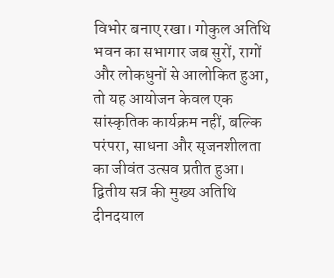विभोर बनाए रखा। गोकुल अतिथि भवन का सभागार जब सुरों, रागों और लोकधुनों से आलोकित हुआ, तो यह आयोजन केवल एक सांस्कृतिक कार्यक्रम नहीं, बल्कि परंपरा, साधना और सृजनशीलता का जीवंत उत्सव प्रतीत हुआ।
द्वितीय सत्र की मुख्य अतिथि दीनदयाल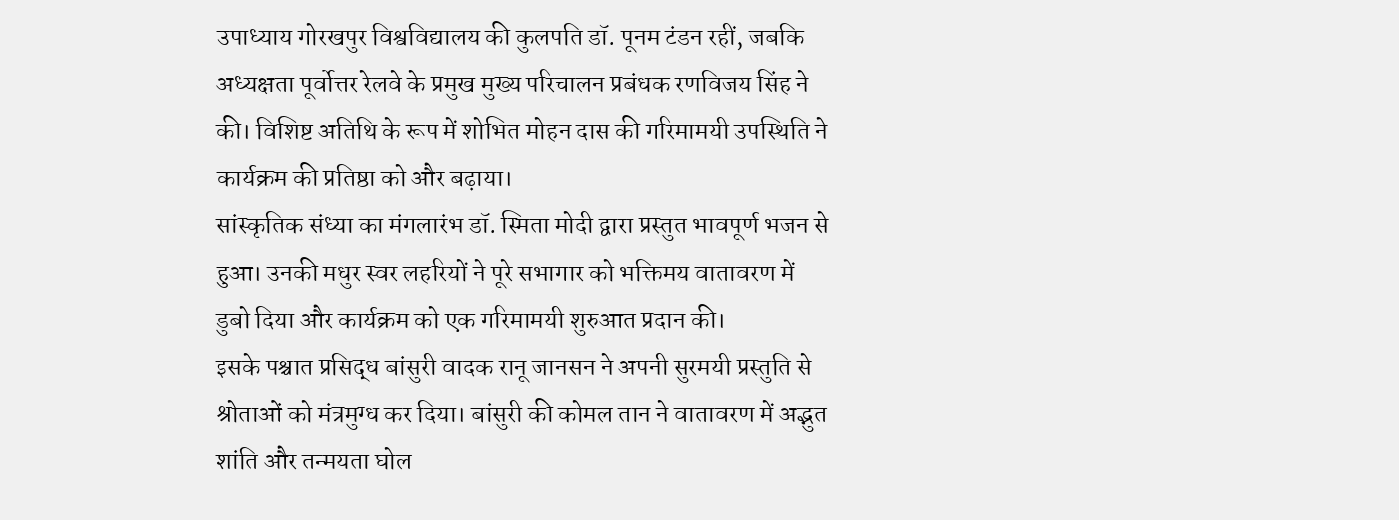उपाध्याय गोरखपुर विश्वविद्यालय की कुलपति डॉ. पूनम टंडन रहीं, जबकि अध्यक्षता पूर्वोत्तर रेलवे के प्रमुख मुख्य परिचालन प्रबंधक रणविजय सिंह ने की। विशिष्ट अतिथि के रूप में शोभित मोहन दास की गरिमामयी उपस्थिति ने कार्यक्रम की प्रतिष्ठा को और बढ़ाया।
सांस्कृतिक संध्या का मंगलारंभ डॉ. स्मिता मोदी द्वारा प्रस्तुत भावपूर्ण भजन से हुआ। उनकी मधुर स्वर लहरियों ने पूरे सभागार को भक्तिमय वातावरण में डुबो दिया और कार्यक्रम को एक गरिमामयी शुरुआत प्रदान की।
इसके पश्चात प्रसिद्ध बांसुरी वादक रानू जानसन ने अपनी सुरमयी प्रस्तुति से श्रोताओं को मंत्रमुग्ध कर दिया। बांसुरी की कोमल तान ने वातावरण में अद्भुत शांति और तन्मयता घोल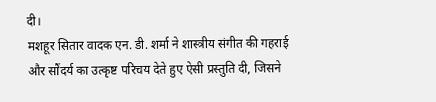दी।
मशहूर सितार वादक एन. डी. शर्मा ने शास्त्रीय संगीत की गहराई और सौंदर्य का उत्कृष्ट परिचय देते हुए ऐसी प्रस्तुति दी, जिसने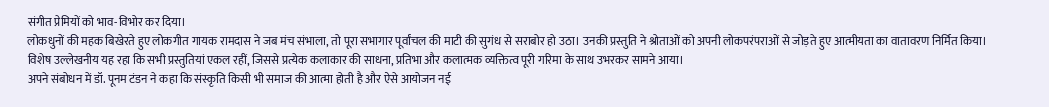संगीत प्रेमियों को भाव-विभोर कर दिया।
लोकधुनों की महक बिखेरते हुए लोकगीत गायक रामदास ने जब मंच संभाला, तो पूरा सभागार पूर्वांचल की माटी की सुगंध से सराबोर हो उठा। उनकी प्रस्तुति ने श्रोताओं को अपनी लोकपरंपराओं से जोड़ते हुए आत्मीयता का वातावरण निर्मित किया।
विशेष उल्लेखनीय यह रहा कि सभी प्रस्तुतियां एकल रहीं, जिससे प्रत्येक कलाकार की साधना, प्रतिभा और कलात्मक व्यक्तित्व पूरी गरिमा के साथ उभरकर सामने आया।
अपने संबोधन में डॉ. पूनम टंडन ने कहा कि संस्कृति किसी भी समाज की आत्मा होती है और ऐसे आयोजन नई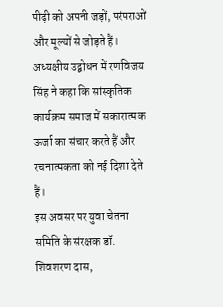पीढ़ी को अपनी जड़ों, परंपराओं और मूल्यों से जोड़ते हैं। अध्यक्षीय उद्बोधन में रणविजय सिंह ने कहा कि सांस्कृतिक कार्यक्रम समाज में सकारात्मक ऊर्जा का संचार करते हैं और रचनात्मकता को नई दिशा देते हैं।
इस अवसर पर युवा चेतना समिति के संरक्षक डॉ. शिवशरण दास,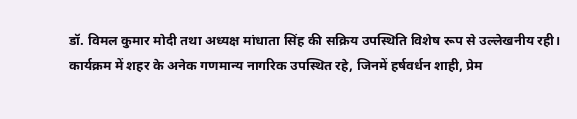डॉ. विमल कुमार मोदी तथा अध्यक्ष मांधाता सिंह की सक्रिय उपस्थिति विशेष रूप से उल्लेखनीय रही।
कार्यक्रम में शहर के अनेक गणमान्य नागरिक उपस्थित रहे, जिनमें हर्षवर्धन शाही, प्रेम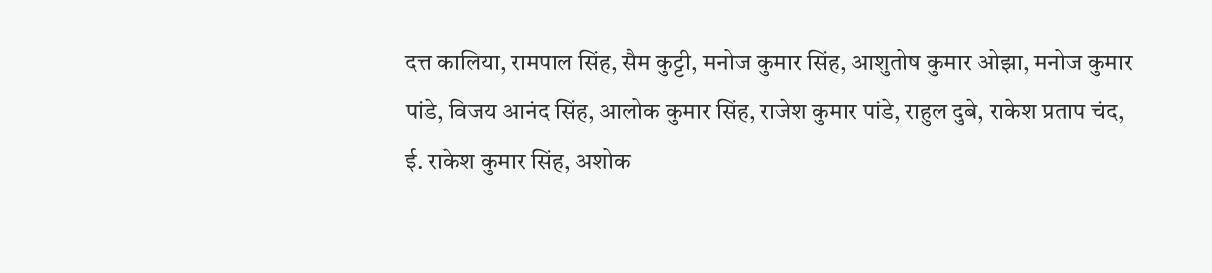दत्त कालिया, रामपाल सिंह, सैम कुट्टी, मनोज कुमार सिंह, आशुतोष कुमार ओझा, मनोज कुमार पांडे, विजय आनंद सिंह, आलोक कुमार सिंह, राजेश कुमार पांडे, राहुल दुबे, राकेश प्रताप चंद, ई. राकेश कुमार सिंह, अशोक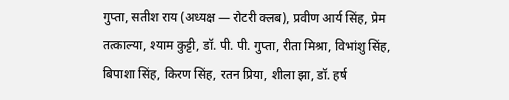गुप्ता, सतीश राय (अध्यक्ष — रोटरी क्लब), प्रवीण आर्य सिंह, प्रेम तत्काल्या, श्याम कुट्टी, डॉ. पी. पी. गुप्ता, रीता मिश्रा, विभांशु सिंह, बिपाशा सिंह, किरण सिंह, रतन प्रिया, शीला झा, डॉ. हर्ष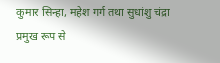कुमार सिन्हा, महेश गर्ग तथा सुधांशु चंद्रा प्रमुख रूप से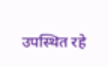उपस्थित रहे